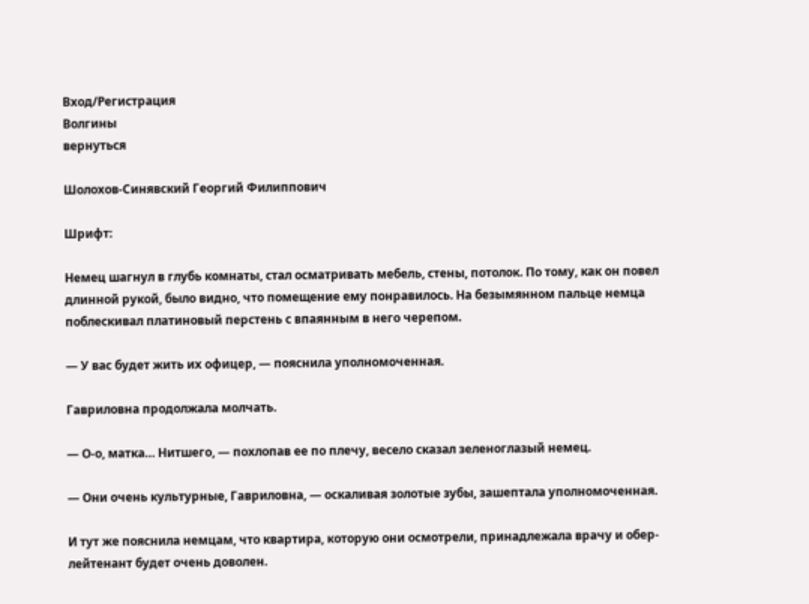Вход/Регистрация
Волгины
вернуться

Шолохов-Синявский Георгий Филиппович

Шрифт:

Немец шагнул в глубь комнаты, стал осматривать мебель, стены, потолок. По тому, как он повел длинной рукой, было видно, что помещение ему понравилось. На безымянном пальце немца поблескивал платиновый перстень с впаянным в него черепом.

— У вас будет жить их офицер, — пояснила уполномоченная.

Гавриловна продолжала молчать.

— О-о, матка… Нитшего, — похлопав ее по плечу, весело сказал зеленоглазый немец.

— Они очень культурные, Гавриловна, — оскаливая золотые зубы, зашептала уполномоченная.

И тут же пояснила немцам, что квартира, которую они осмотрели, принадлежала врачу и обер-лейтенант будет очень доволен.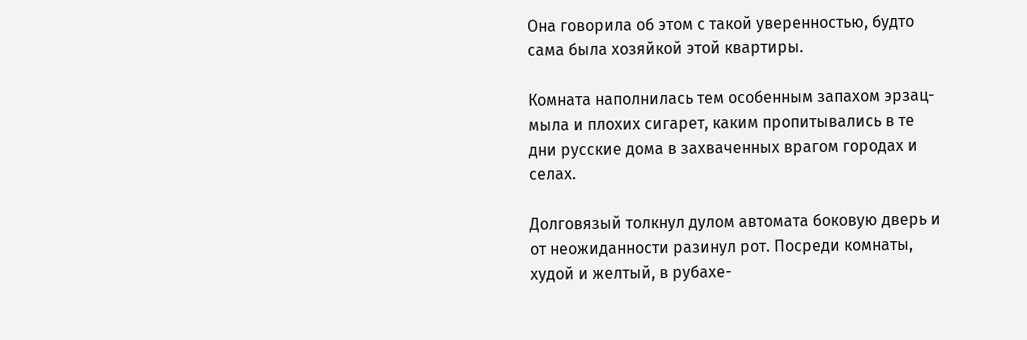Она говорила об этом с такой уверенностью, будто сама была хозяйкой этой квартиры.

Комната наполнилась тем особенным запахом эрзац-мыла и плохих сигарет, каким пропитывались в те дни русские дома в захваченных врагом городах и селах.

Долговязый толкнул дулом автомата боковую дверь и от неожиданности разинул рот. Посреди комнаты, худой и желтый, в рубахе-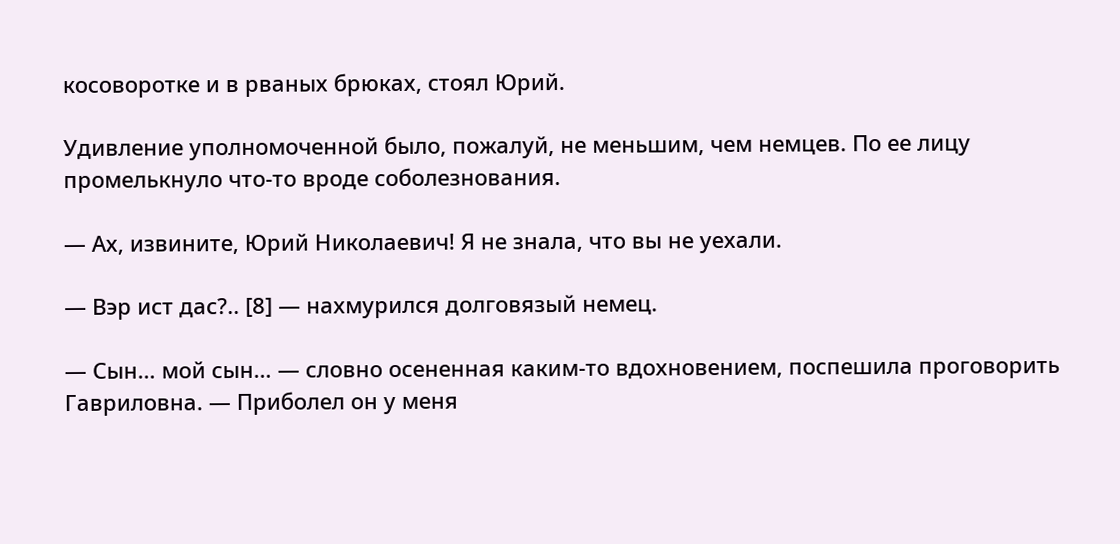косоворотке и в рваных брюках, стоял Юрий.

Удивление уполномоченной было, пожалуй, не меньшим, чем немцев. По ее лицу промелькнуло что-то вроде соболезнования.

— Ах, извините, Юрий Николаевич! Я не знала, что вы не уехали.

— Вэр ист дас?.. [8] — нахмурился долговязый немец.

— Сын… мой сын… — словно осененная каким-то вдохновением, поспешила проговорить Гавриловна. — Приболел он у меня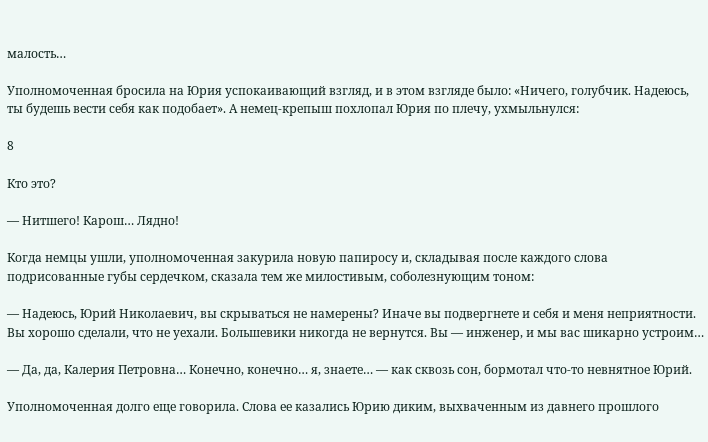малость…

Уполномоченная бросила на Юрия успокаивающий взгляд, и в этом взгляде было: «Ничего, голубчик. Надеюсь, ты будешь вести себя как подобает». А немец-крепыш похлопал Юрия по плечу, ухмыльнулся:

8

Кто это?

— Нитшего! Карош… Лядно!

Когда немцы ушли, уполномоченная закурила новую папиросу и, складывая после каждого слова подрисованные губы сердечком, сказала тем же милостивым, соболезнующим тоном:

— Надеюсь, Юрий Николаевич, вы скрываться не намерены? Иначе вы подвергнете и себя и меня неприятности. Вы хорошо сделали, что не уехали. Большевики никогда не вернутся. Вы — инженер, и мы вас шикарно устроим…

— Да, да, Калерия Петровна… Конечно, конечно… я, знаете… — как сквозь сон, бормотал что-то невнятное Юрий.

Уполномоченная долго еще говорила. Слова ее казались Юрию диким, выхваченным из давнего прошлого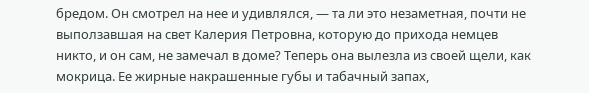бредом. Он смотрел на нее и удивлялся, — та ли это незаметная, почти не выползавшая на свет Калерия Петровна, которую до прихода немцев никто, и он сам, не замечал в доме? Теперь она вылезла из своей щели, как мокрица. Ее жирные накрашенные губы и табачный запах,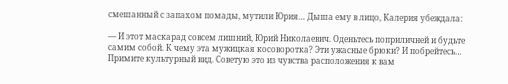смешанный с запахом помады, мутили Юрия… Дыша ему в лицо, Калерия убеждала:

— И этот маскарад совсем лишний, Юрий Николаевич. Оденьтесь поприличней и будьте самим собой. К чему эта мужицкая косоворотка? Эти ужасные брюки? И побрейтесь… Примите культурный вид. Советую это из чувства расположения к вам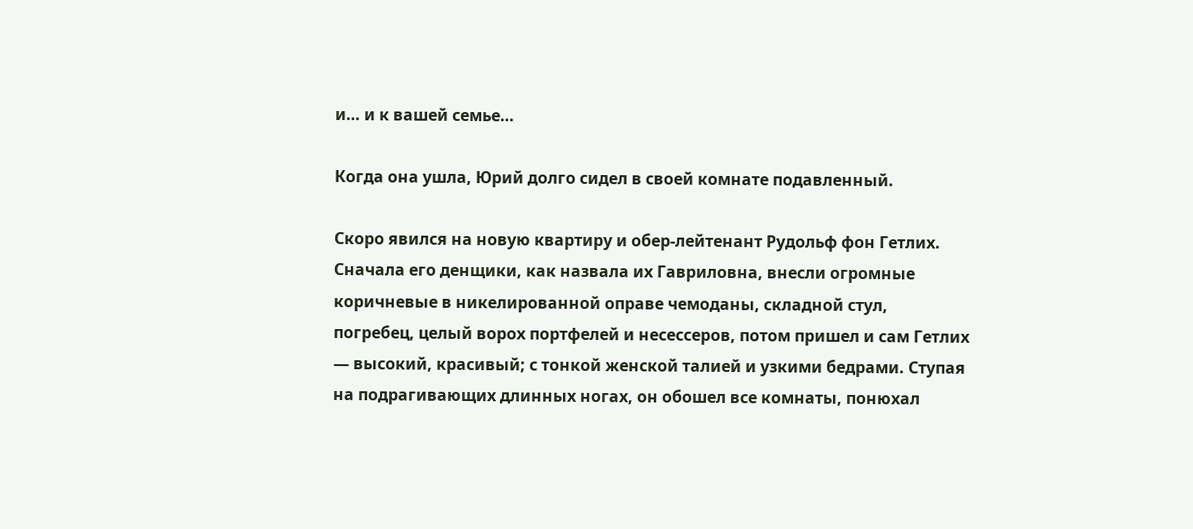и… и к вашей семье…

Когда она ушла, Юрий долго сидел в своей комнате подавленный.

Скоро явился на новую квартиру и обер-лейтенант Рудольф фон Гетлих. Сначала его денщики, как назвала их Гавриловна, внесли огромные коричневые в никелированной оправе чемоданы, складной стул, погребец, целый ворох портфелей и несессеров, потом пришел и сам Гетлих — высокий, красивый; с тонкой женской талией и узкими бедрами. Ступая на подрагивающих длинных ногах, он обошел все комнаты, понюхал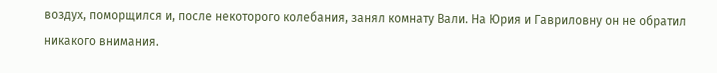воздух, поморщился и, после некоторого колебания, занял комнату Вали. На Юрия и Гавриловну он не обратил никакого внимания.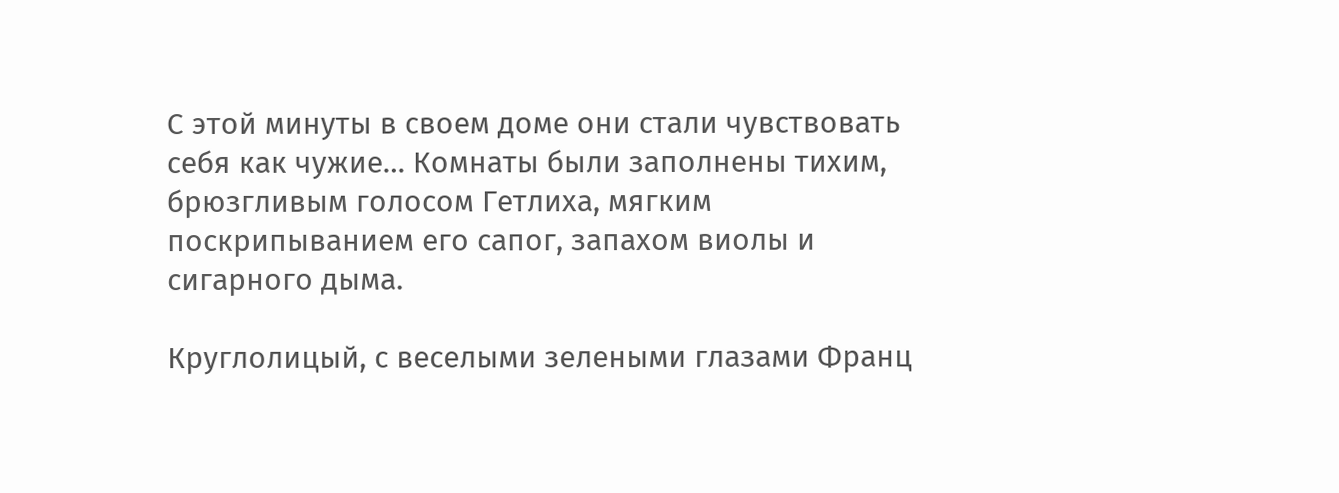С этой минуты в своем доме они стали чувствовать себя как чужие… Комнаты были заполнены тихим, брюзгливым голосом Гетлиха, мягким поскрипыванием его сапог, запахом виолы и сигарного дыма.

Круглолицый, с веселыми зелеными глазами Франц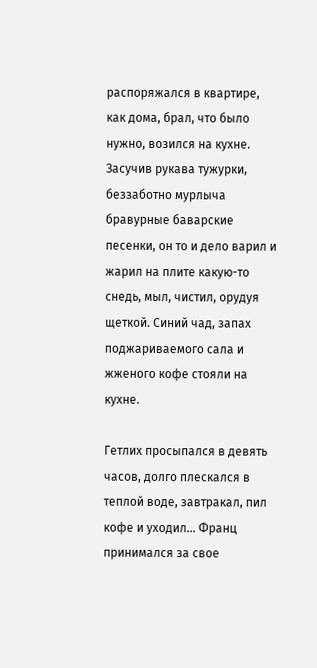распоряжался в квартире, как дома, брал, что было нужно, возился на кухне. Засучив рукава тужурки, беззаботно мурлыча бравурные баварские песенки, он то и дело варил и жарил на плите какую-то снедь, мыл, чистил, орудуя щеткой. Синий чад, запах поджариваемого сала и жженого кофе стояли на кухне.

Гетлих просыпался в девять часов, долго плескался в теплой воде, завтракал, пил кофе и уходил… Франц принимался за свое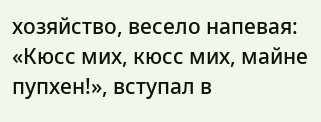хозяйство, весело напевая: «Кюсс мих, кюсс мих, майне пупхен!», вступал в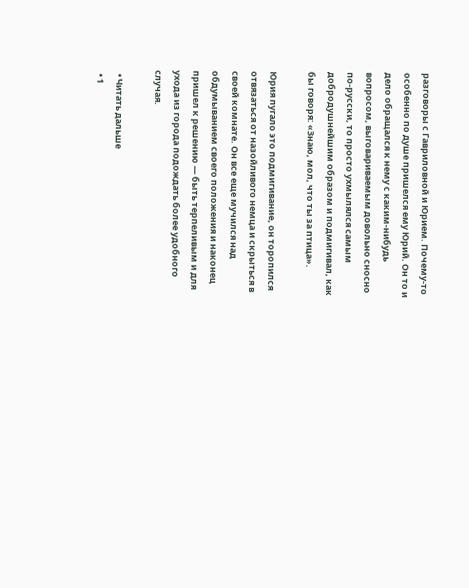разговоры с Гавриловной и Юрием. Почему-то особенно по душе пришелся ему Юрий. Он то и дело обращался к нему с каким-нибудь вопросом, выговариваемым довольно сносно по-русски, то просто ухмылялся самым добродушнейшим образом и подмигивал, как бы говоря: «Знаю, мол, что ты за птица».

Юрия пугало это подмигивание, он торопился отвязаться от назойливого немца и скрыться в своей комнате. Он все еще мучился над обдумыванием своего положения и наконец пришел к решению — быть терпеливым и для ухода из города подождать более удобного случая.

  • Читать дальше
  • 1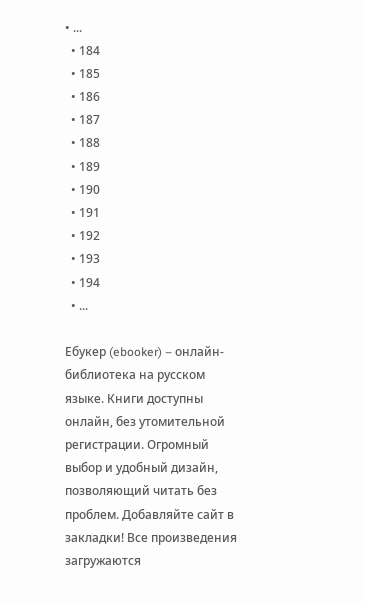• ...
  • 184
  • 185
  • 186
  • 187
  • 188
  • 189
  • 190
  • 191
  • 192
  • 193
  • 194
  • ...

Ебукер (ebooker) – онлайн-библиотека на русском языке. Книги доступны онлайн, без утомительной регистрации. Огромный выбор и удобный дизайн, позволяющий читать без проблем. Добавляйте сайт в закладки! Все произведения загружаются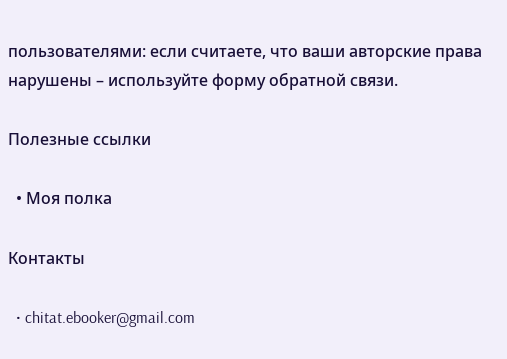пользователями: если считаете, что ваши авторские права нарушены – используйте форму обратной связи.

Полезные ссылки

  • Моя полка

Контакты

  • chitat.ebooker@gmail.com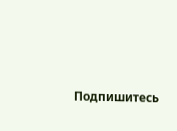Подпишитесь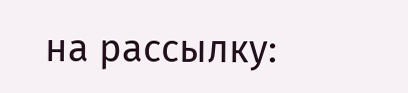на рассылку: